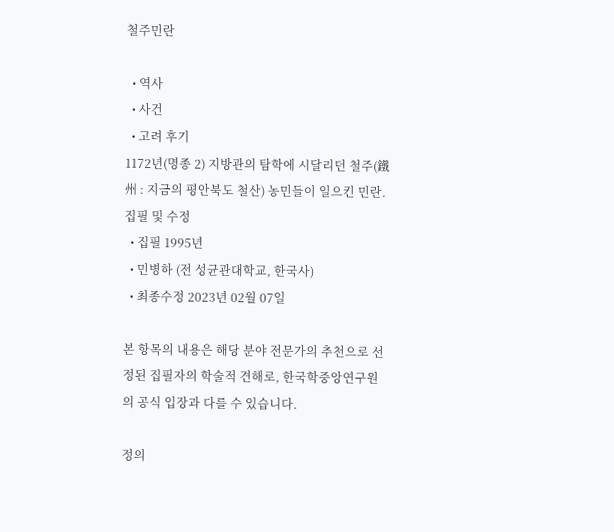철주민란

  • 역사
  • 사건
  • 고려 후기
1172년(명종 2) 지방관의 탐학에 시달리던 철주(鐵州 : 지금의 평안북도 철산) 농민들이 일으킨 민란.
집필 및 수정
  • 집필 1995년
  • 민병하 (전 성균관대학교, 한국사)
  • 최종수정 2023년 02월 07일

본 항목의 내용은 해당 분야 전문가의 추천으로 선정된 집필자의 학술적 견해로, 한국학중앙연구원의 공식 입장과 다를 수 있습니다.

정의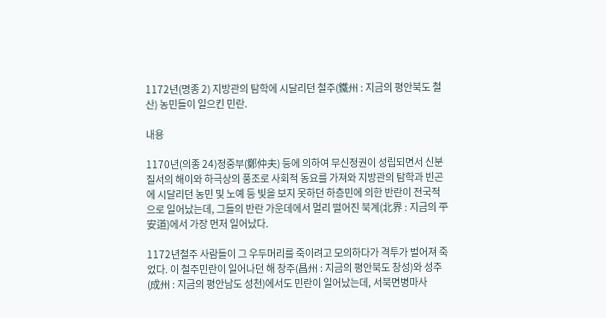1172년(명종 2) 지방관의 탐학에 시달리던 철주(鐵州 : 지금의 평안북도 철산) 농민들이 일으킨 민란.

내용

1170년(의종 24)정중부(鄭仲夫) 등에 의하여 무신정권이 성립되면서 신분질서의 해이와 하극상의 풍조로 사회적 동요를 가져와 지방관의 탐학과 빈곤에 시달리던 농민 및 노예 등 빛을 보지 못하던 하층민에 의한 반란이 전국적으로 일어났는데, 그들의 반란 가운데에서 멀리 떨어진 북계(北界 : 지금의 平安道)에서 가장 먼저 일어났다.

1172년철주 사람들이 그 우두머리를 죽이려고 모의하다가 격투가 벌어져 죽었다. 이 철주민란이 일어나던 해 창주(昌州 : 지금의 평안북도 창성)와 성주(成州 : 지금의 평안남도 성천)에서도 민란이 일어났는데, 서북면병마사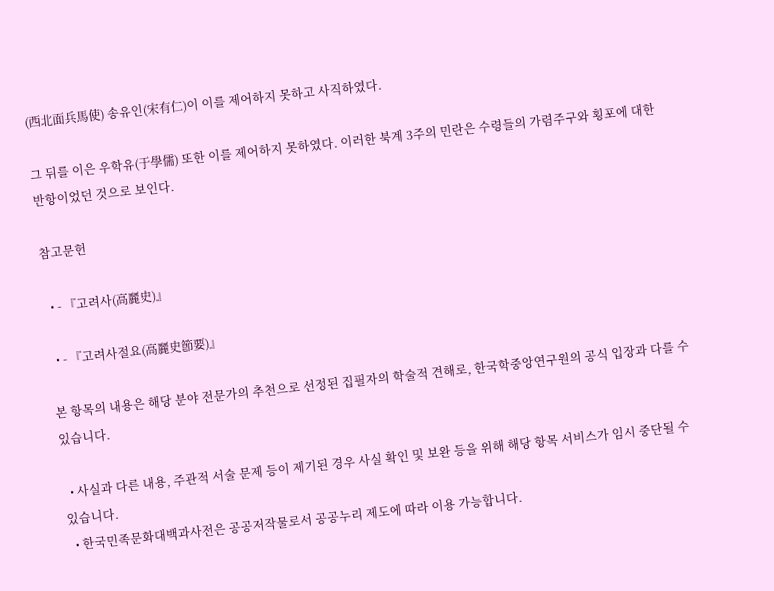(西北面兵馬使) 송유인(宋有仁)이 이를 제어하지 못하고 사직하였다.

그 뒤를 이은 우학유(于學儒) 또한 이를 제어하지 못하였다. 이러한 북계 3주의 민란은 수령들의 가렴주구와 횡포에 대한 반항이었던 것으로 보인다.

참고문헌

  • - 『고려사(高麗史)』

  • - 『고려사절요(高麗史節要)』

본 항목의 내용은 해당 분야 전문가의 추천으로 선정된 집필자의 학술적 견해로, 한국학중앙연구원의 공식 입장과 다를 수 있습니다.

  • 사실과 다른 내용, 주관적 서술 문제 등이 제기된 경우 사실 확인 및 보완 등을 위해 해당 항목 서비스가 임시 중단될 수 있습니다.
  • 한국민족문화대백과사전은 공공저작물로서 공공누리 제도에 따라 이용 가능합니다.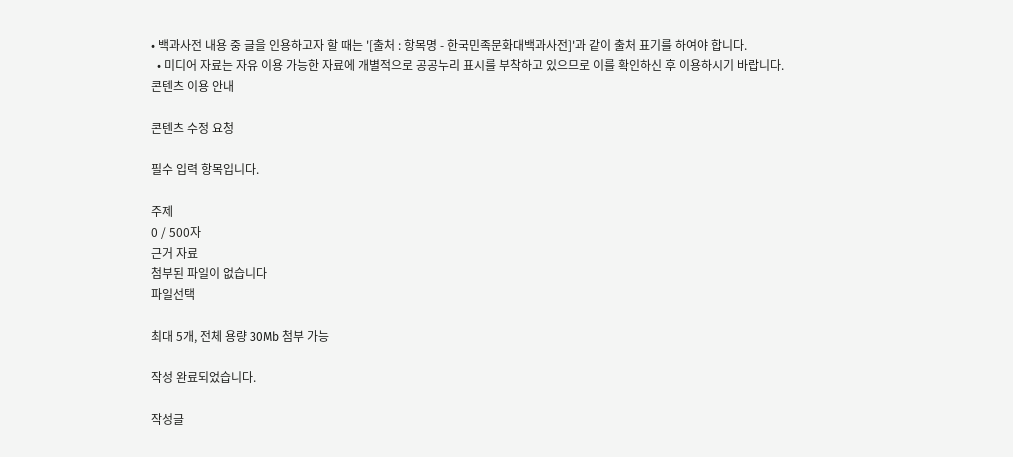• 백과사전 내용 중 글을 인용하고자 할 때는 '[출처 : 항목명 - 한국민족문화대백과사전]'과 같이 출처 표기를 하여야 합니다.
  • 미디어 자료는 자유 이용 가능한 자료에 개별적으로 공공누리 표시를 부착하고 있으므로 이를 확인하신 후 이용하시기 바랍니다.
콘텐츠 이용 안내

콘텐츠 수정 요청

필수 입력 항목입니다.

주제
0 / 500자
근거 자료
첨부된 파일이 없습니다
파일선택

최대 5개, 전체 용량 30Mb 첨부 가능

작성 완료되었습니다.

작성글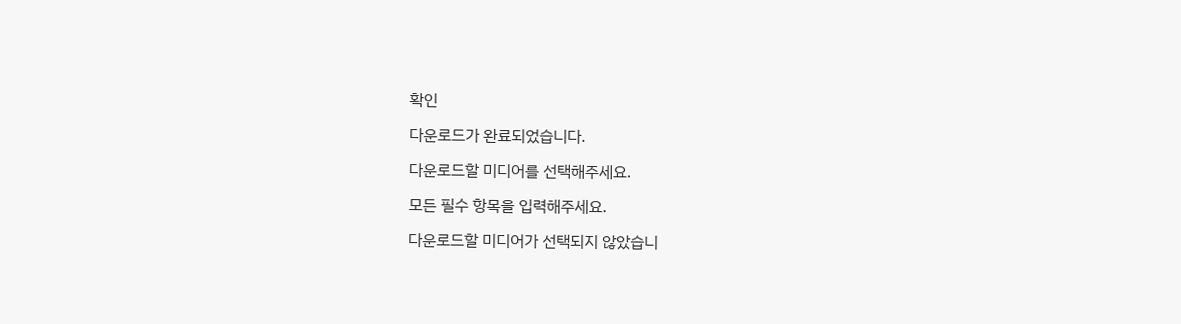확인

다운로드가 완료되었습니다.

다운로드할 미디어를 선택해주세요.

모든 필수 항목을 입력해주세요.

다운로드할 미디어가 선택되지 않았습니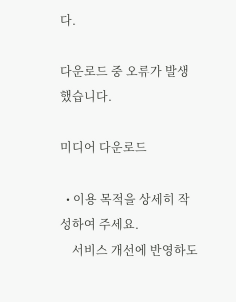다.

다운로드 중 오류가 발생했습니다.

미디어 다운로드

  • 이용 목적을 상세히 작성하여 주세요.
    서비스 개선에 반영하도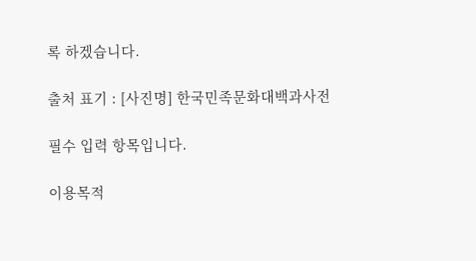록 하겠습니다.

출처 표기 : [사진명] 한국민족문화대백과사전

필수 입력 항목입니다.

이용목적